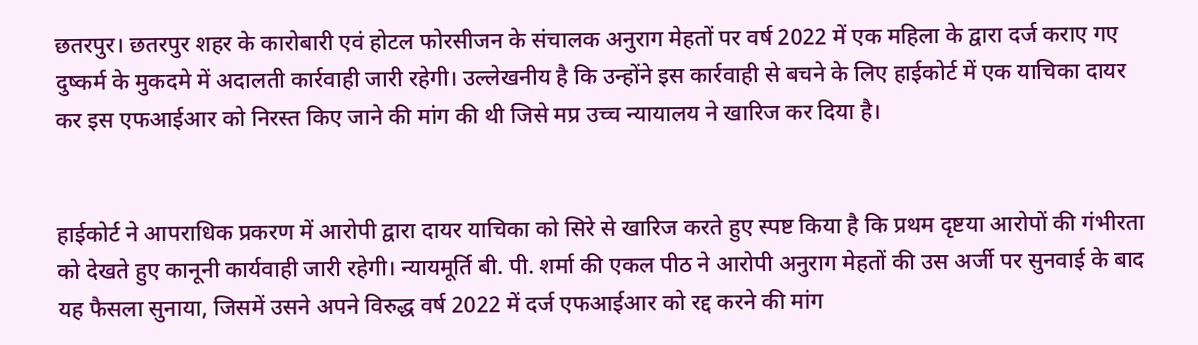छतरपुर। छतरपुर शहर के कारोबारी एवं होटल फोरसीजन के संचालक अनुराग मेहतों पर वर्ष 2022 में एक महिला के द्वारा दर्ज कराए गए दुष्कर्म के मुकदमे में अदालती कार्रवाही जारी रहेगी। उल्लेखनीय है कि उन्होंने इस कार्रवाही से बचने के लिए हाईकोर्ट में एक याचिका दायर कर इस एफआईआर को निरस्त किए जाने की मांग की थी जिसे मप्र उच्च न्यायालय ने खारिज कर दिया है।


हाईकोर्ट ने आपराधिक प्रकरण में आरोपी द्वारा दायर याचिका को सिरे से खारिज करते हुए स्पष्ट किया है कि प्रथम दृष्टया आरोपों की गंभीरता को देखते हुए कानूनी कार्यवाही जारी रहेगी। न्यायमूर्ति बी. पी. शर्मा की एकल पीठ ने आरोपी अनुराग मेहतों की उस अर्जी पर सुनवाई के बाद यह फैसला सुनाया, जिसमें उसने अपने विरुद्ध वर्ष 2022 में दर्ज एफआईआर को रद्द करने की मांग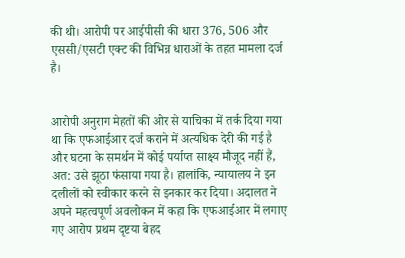की थी। आरोपी पर आईपीसी की धारा 376, 506 और एससी/एसटी एक्ट की विभिन्न धाराओं के तहत मामला दर्ज है।


आरोपी अनुराग मेहतों की ओर से याचिका में तर्क दिया गया था कि एफआईआर दर्ज कराने में अत्यधिक देरी की गई है और घटना के समर्थन में कोई पर्याप्त साक्ष्य मौजूद नहीं हैं, अत: उसे झूठा फंसाया गया है। हालांकि, न्यायालय ने इन दलीलों को स्वीकार करने से इनकार कर दिया। अदालत ने अपने महत्वपूर्ण अवलोकन में कहा कि एफआईआर में लगाए गए आरोप प्रथम दृष्टया बेहद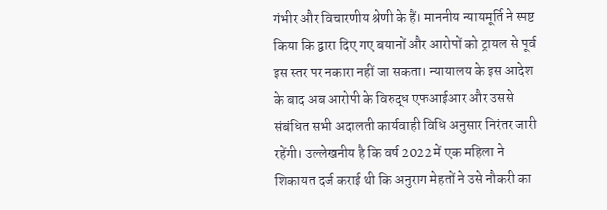गंभीर और विचारणीय श्रेणी के हैं। माननीय न्यायमूर्ति ने स्पष्ट किया कि द्वारा दिए गए बयानों और आरोपों को ट्रायल से पूर्व इस स्तर पर नकारा नहीं जा सकता। न्यायालय के इस आदेश के बाद अब आरोपी के विरुद्ध एफआईआर और उससे संबंधित सभी अदालती कार्यवाही विधि अनुसार निरंतर जारी रहेंगी। उल्लेखनीय है कि वर्ष 2022 में एक महिला ने शिकायत दर्ज कराई थी कि अनुराग मेहतों ने उसे नौकरी का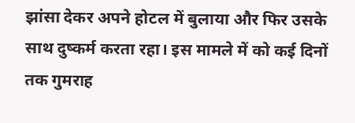झांसा देकर अपने होटल में बुलाया और फिर उसके साथ दुष्कर्म करता रहा। इस मामले में को कई दिनों तक गुमराह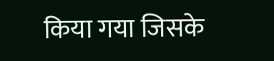किया गया जिसके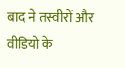बाद ने तस्वीरों और वीडियो के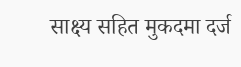साक्ष्य सहित मुकदमा दर्ज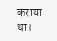कराया था।